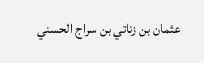عثمان بن زناتي بن سراج الحسني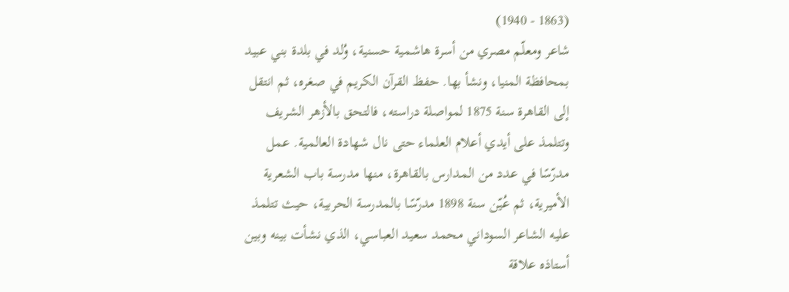(1863 - 1940)
شاعر ومعلّم مصري من أسرة هاشمية حسنية، وُلد في بلدة بني عبيد بمحافظة المنيا، ونشأ بها. حفظ القرآن الكريم في صغره، ثم انتقل إلى القاهرة سنة 1875 لمواصلة دراسته، فالتحق بالأزهر الشريف وتتلمذ على أيدي أعلام العلماء حتى نال شهادة العالمية. عمل مدرّسًا في عدد من المدارس بالقاهرة، منها مدرسة باب الشعرية الأميرية، ثم عُيّن سنة 1898 مدرّسًا بالمدرسة الحربية، حيث تتلمذ عليه الشاعر السوداني محمد سعيد العباسي، الذي نشأت بينه وبين أستاذه علاقة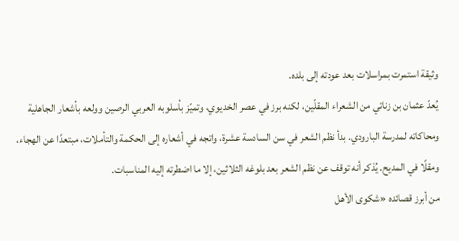وثيقة استمرت بمراسلات بعد عودته إلى بلده.
يُعدّ عثمان بن زناتي من الشعراء المقلّين، لكنه برز في عصر الخديوي، وتميّز بأسلوبه العربي الرصين وولعه بأشعار الجاهلية ومحاكاته لمدرسة البارودي. بدأ نظم الشعر في سن السادسة عشرة، واتجه في أشعاره إلى الحكمة والتأملات، مبتعدًا عن الهجاء، ومقلًا في المديح. يُذكر أنه توقف عن نظم الشعر بعد بلوغه الثلاثين، إلا ما اضطرته إليه المناسبات.
من أبرز قصائده «شكوى الأهل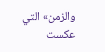والزمن» التي عكست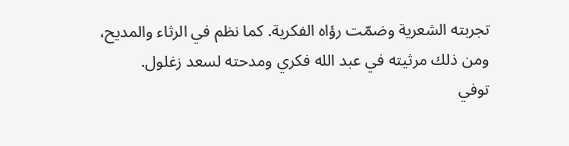تجربته الشعرية وضمّت رؤاه الفكرية. كما نظم في الرثاء والمديح، ومن ذلك مرثيته في عبد الله فكري ومدحته لسعد زغلول.
توفي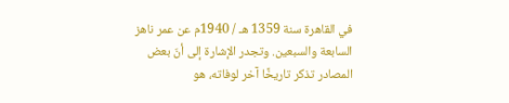في القاهرة سنة 1359 هـ / 1940م عن عمر ناهز السابعة والسبعين. وتجدر الإشارة إلى أنّ بعض المصادر تذكر تاريخًا آخر لوفاته، هو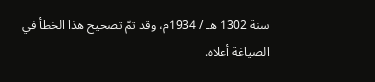سنة 1302 هـ / 1934م، وقد تمّ تصحيح هذا الخطأ في الصياغة أعلاه.